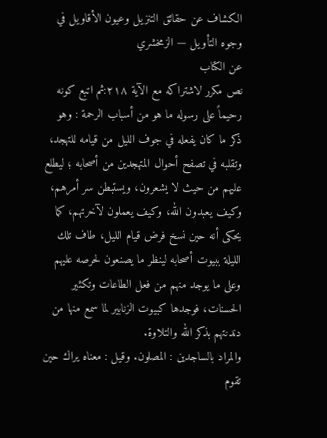الكشاف عن حقائق التنزيل وعيون الأقاويل في وجوه التأويل — الزمخشري
عن الكتاب
نص مكرر لاشتراكه مع الآية ٢١٨:ثم اتبع كونه رحيماً على رسوله ما هو من أسباب الرحمة : وهو ذكر ما كان يفعله في جوف الليل من قيامه للتهجد، وتقلبه في تصفح أحوال المتهجدين من أصحابه ؛ ليطلع عليهم من حيث لا يشعرون، ويستبطن سر أمرهم، وكيف يعبدون الله، وكيف يعملون لآخرتهم، كما يحكى أنه حين نسخ فرض قيام الليل، طاف تلك الليلة ببيوت أصحابه لينظر ما يصنعون لحرصه عليهم وعلى ما يوجد منهم من فعل الطاعات وتكثير الحسنات، فوجدها كبيوت الزنابير لما سمع منها من دندنتهم بذكر الله والتلاوة.
والمراد بالساجدين : المصلون. وقيل : معناه يراك حين تقوم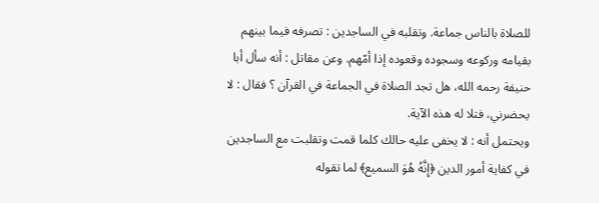للصلاة بالناس جماعة. وتقلبه في الساجدين : تصرفه فيما بينهم بقيامه وركوعه وسجوده وقعوده إذا أمّهم. وعن مقاتل : أنه سأل أبا حنيفة رحمه الله، هل تجد الصلاة في الجماعة في القرآن ؟ فقال : لا يحضرني، فتلا له هذه الآية.
ويحتمل أنه : لا يخفى عليه حالك كلما قمت وتقلبت مع الساجدين في كفاية أمور الدين ﴿إِنَّهُ هُوَ السميع﴾ لما تقوله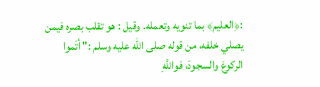:﴿العليم﴾ بما تنويه وتعمله. وقيل : هو تقلب بصره فيمن يصلي خلفه، من قوله صلى الله عليه وسلم :" أتَموا الركوعَ والسجودَ، فواللَّهِ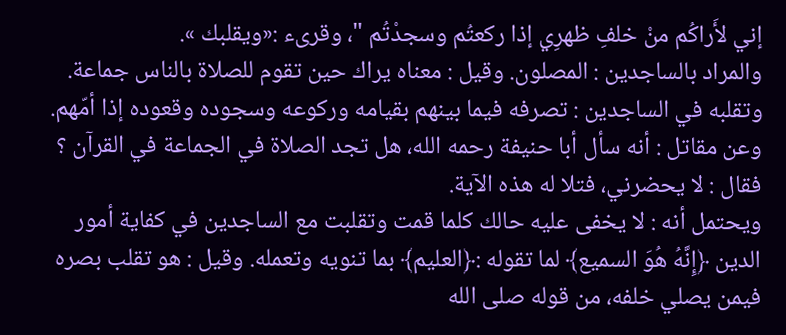إني لأَراكُم منْ خلفِ ظهرِي إذا ركعتُم وسجدْتُم "، وقرىء :«ويقلبك ».
والمراد بالساجدين : المصلون. وقيل : معناه يراك حين تقوم للصلاة بالناس جماعة. وتقلبه في الساجدين : تصرفه فيما بينهم بقيامه وركوعه وسجوده وقعوده إذا أمّهم. وعن مقاتل : أنه سأل أبا حنيفة رحمه الله، هل تجد الصلاة في الجماعة في القرآن ؟ فقال : لا يحضرني، فتلا له هذه الآية.
ويحتمل أنه : لا يخفى عليه حالك كلما قمت وتقلبت مع الساجدين في كفاية أمور الدين ﴿إِنَّهُ هُوَ السميع﴾ لما تقوله :﴿العليم﴾ بما تنويه وتعمله. وقيل : هو تقلب بصره فيمن يصلي خلفه، من قوله صلى الله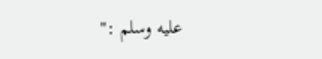عليه وسلم :"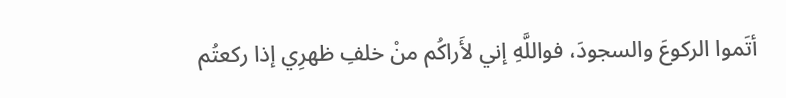أتَموا الركوعَ والسجودَ، فواللَّهِ إني لأَراكُم منْ خلفِ ظهرِي إذا ركعتُم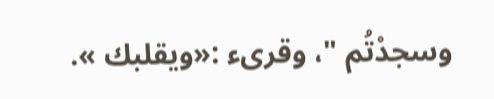وسجدْتُم "، وقرىء :«ويقلبك ».